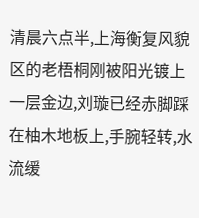清晨六点半,上海衡复风貌区的老梧桐刚被阳光镀上一层金边,刘璇已经赤脚踩在柚木地板上,手腕轻转,水流缓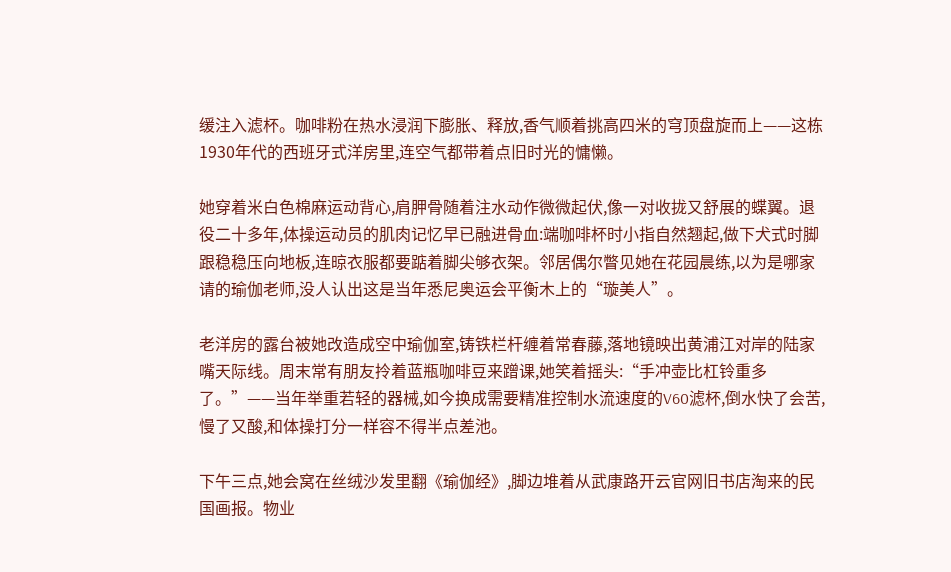缓注入滤杯。咖啡粉在热水浸润下膨胀、释放,香气顺着挑高四米的穹顶盘旋而上——这栋1930年代的西班牙式洋房里,连空气都带着点旧时光的慵懒。

她穿着米白色棉麻运动背心,肩胛骨随着注水动作微微起伏,像一对收拢又舒展的蝶翼。退役二十多年,体操运动员的肌肉记忆早已融进骨血:端咖啡杯时小指自然翘起,做下犬式时脚跟稳稳压向地板,连晾衣服都要踮着脚尖够衣架。邻居偶尔瞥见她在花园晨练,以为是哪家请的瑜伽老师,没人认出这是当年悉尼奥运会平衡木上的“璇美人”。

老洋房的露台被她改造成空中瑜伽室,铸铁栏杆缠着常春藤,落地镜映出黄浦江对岸的陆家嘴天际线。周末常有朋友拎着蓝瓶咖啡豆来蹭课,她笑着摇头:“手冲壶比杠铃重多了。”——当年举重若轻的器械,如今换成需要精准控制水流速度的V60滤杯,倒水快了会苦,慢了又酸,和体操打分一样容不得半点差池。

下午三点,她会窝在丝绒沙发里翻《瑜伽经》,脚边堆着从武康路开云官网旧书店淘来的民国画报。物业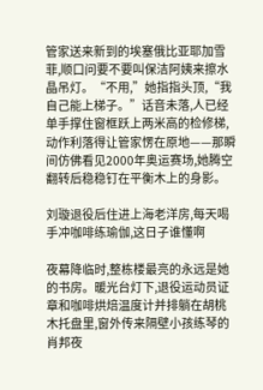管家送来新到的埃塞俄比亚耶加雪菲,顺口问要不要叫保洁阿姨来擦水晶吊灯。“不用,”她指指头顶,“我自己能上梯子。”话音未落,人已经单手撑住窗框跃上两米高的检修梯,动作利落得让管家愣在原地——那瞬间仿佛看见2000年奥运赛场,她腾空翻转后稳稳钉在平衡木上的身影。

刘璇退役后住进上海老洋房,每天喝手冲咖啡练瑜伽,这日子谁懂啊

夜幕降临时,整栋楼最亮的永远是她的书房。暖光台灯下,退役运动员证章和咖啡烘焙温度计并排躺在胡桃木托盘里,窗外传来隔壁小孩练琴的肖邦夜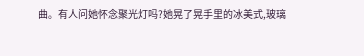曲。有人问她怀念聚光灯吗?她晃了晃手里的冰美式,玻璃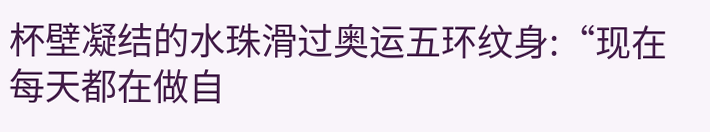杯壁凝结的水珠滑过奥运五环纹身:“现在每天都在做自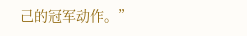己的冠军动作。”